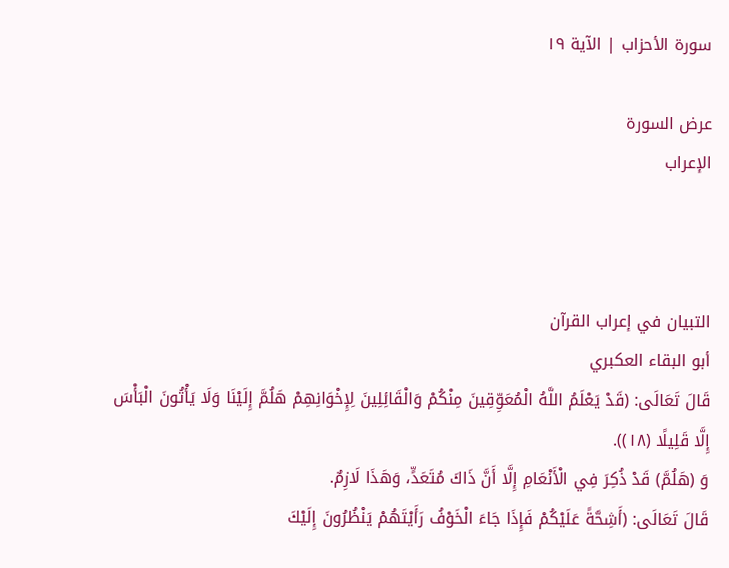سورة الأحزاب | الآية ١٩

عرض السورة
الإعراب



التبيان في إعراب القرآن
أبو البقاء العكبري
قَالَ تَعَالَى: (قَدْ يَعْلَمُ اللَّهُ الْمُعَوِّقِينَ مِنْكُمْ وَالْقَائِلِينَ لِإِخْوَانِهِمْ هَلُمَّ إِلَيْنَا وَلَا يَأْتُونَ الْبَأْسَ إِلَّا قَلِيلًا (١٨)).
وَ (هَلُمَّ) قَدْ ذُكِرَ فِي الْأَنْعَامِ إِلَّا أَنَّ ذَاكَ مُتَعَدٍّ، وَهَذَا لَازِمٌ.
قَالَ تَعَالَى: (أَشِحَّةً عَلَيْكُمْ فَإِذَا جَاءَ الْخَوْفُ رَأَيْتَهُمْ يَنْظُرُونَ إِلَيْكَ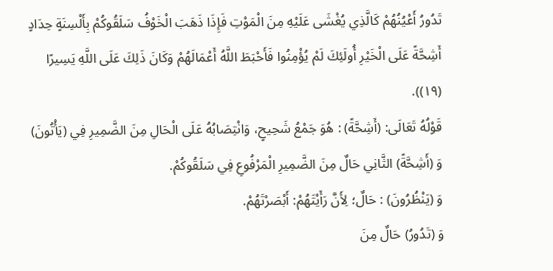تَدُورُ أَعْيُنُهُمْ كَالَّذِي يُغْشَى عَلَيْهِ مِنَ الْمَوْتِ فَإِذَا ذَهَبَ الْخَوْفُ سَلَقُوكُمْ بِأَلْسِنَةٍ حِدَادٍ أَشِحَّةً عَلَى الْخَيْرِ أُولَئِكَ لَمْ يُؤْمِنُوا فَأَحْبَطَ اللَّهُ أَعْمَالَهُمْ وَكَانَ ذَلِكَ عَلَى اللَّهِ يَسِيرًا (١٩)).
قَوْلُهُ تَعَالَى: (أَشِحَّةً) : هُوَ جَمْعُ شَحِيحٍ، وَانْتِصَابُهُ عَلَى الْحَالِ مِنَ الضَّمِيرِ فِي (يَأْتُونَ)
وَ (أَشِحَّةً) الثَّانِي حَالٌ مِنَ الضَّمِيرِ الْمَرْفُوعِ فِي سَلَقُوكُمْ.
وَ (يَنْظُرُونَ) : حَالٌ؛ لِأَنَّ رَأَيْتَهُمْ: أَبْصَرْتَهُمْ.
وَ (تَدُورُ) حَالٌ مِنَ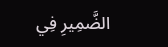الضَّمِيرِ فِي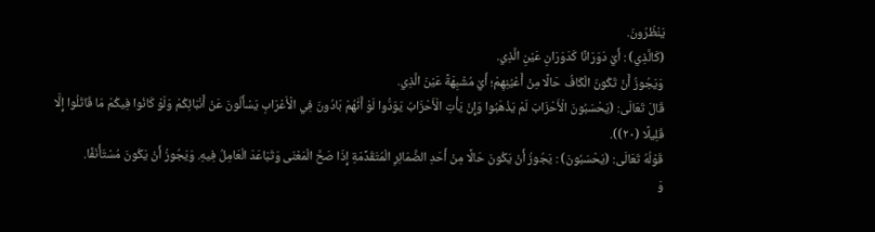يَنْظُرُونَ.
(كَالَّذِي) : أَيْ دَوَرَانًا كَدَوَرَانِ عَيْنِ الَّذِي.
وَيَجُوزُ أَنْ تَكُونَ الْكَافُ حَالًا مِنْ أَعْيُنِهِمْ؛ أَيْ مُشْبِهَةً عَيْنَ الَّذِي.
قَالَ تَعَالَى: (يَحْسَبُونَ الْأَحْزَابَ لَمْ يَذْهَبُوا وَإِنْ يَأْتِ الْأَحْزَابُ يَوَدُّوا لَوْ أَنَّهُمْ بَادُونَ فِي الْأَعْرَابِ يَسْأَلُونَ عَنْ أَنْبَائِكُمْ وَلَوْ كَانُوا فِيكُمْ مَا قَاتَلُوا إِلَّا قَلِيلًا (٢٠)).
قَوْلُهُ تَعَالَى: (يَحْسَبُونَ) : يَجُوزُ أَنْ يَكُونَ حَالًا مِنْ أَحَدِ الضَّمَائِرِ الْمُتَقَدِّمَةِ إِذَا صَحَّ الْمَعْنَى وَتَبَاعَدَ الْعَامِلُ فِيهِ. وَيَجُوزُ أَنْ يَكُونَ مُسْتَأْنَفًا.
وَ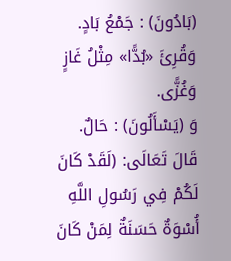(بَادُونَ) : جَمْعُ بَادٍ. وَقُرِئَ «بُدًّا» مِثْلُ غَازٍ وَغُزًّى.
وَ (يَسْأَلُونَ) : حَالٌ.
قَالَ تَعَالَى: (لَقَدْ كَانَ لَكُمْ فِي رَسُولِ اللَّهِ أُسْوَةٌ حَسَنَةٌ لِمَنْ كَانَ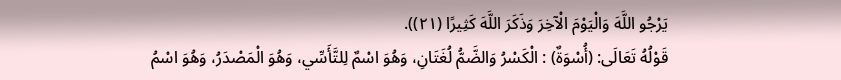يَرْجُو اللَّهَ وَالْيَوْمَ الْآخِرَ وَذَكَرَ اللَّهَ كَثِيرًا (٢١)).
قَوْلُهُ تَعَالَى: (أُسْوَةٌ) : الْكَسْرُ وَالضَّمُّ لُغَتَانِ، وَهُوَ اسْمٌ لِلتَّأَسِّي، وَهُوَ الْمَصْدَرُ، وَهُوَ اسْمُ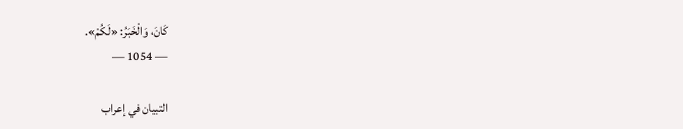كَانَ، وَالْخَبَرُ: «لَكُمْ».
— 1054 —

التبيان في إعراب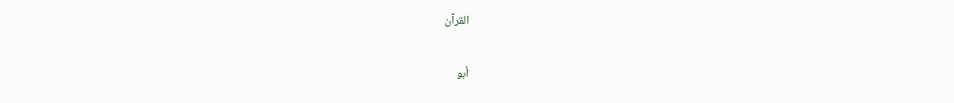القرآن

أبو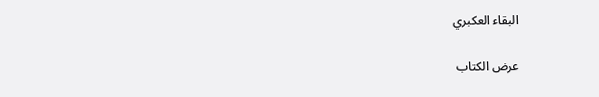البقاء العكبري

عرض الكتاب